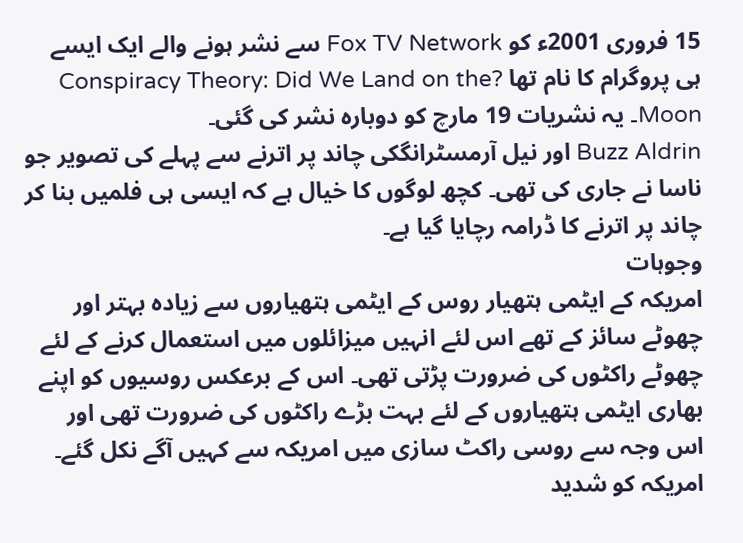15 فروری 2001ء کو Fox TV Network سے نشر ہونے والے ایک ایسے ہی پروگرام کا نام تھا ?Conspiracy Theory: Did We Land on the Moon۔ یہ نشریات 19 مارچ کو دوبارہ نشر کی گئی۔
Buzz Aldrin اور نیل آرمسٹرانگکی چاند پر اترنے سے پہلے کی تصویر جو ناسا نے جاری کی تھی۔ کچھ لوگوں کا خیال ہے کہ ایسی ہی فلمیں بنا کر چاند پر اترنے کا ڈرامہ رچایا گیا ہے۔
وجوہات
امریکہ کے ایٹمی ہتھیار روس کے ایٹمی ہتھیاروں سے زیادہ بہتر اور چھوٹے سائز کے تھے اس لئے انہیں میزائلوں میں استعمال کرنے کے لئے چھوٹے راکٹوں کی ضرورت پڑتی تھی۔ اس کے برعکس روسیوں کو اپنے بھاری ایٹمی ہتھیاروں کے لئے بہت بڑے راکٹوں کی ضرورت تھی اور اس وجہ سے روسی راکٹ سازی میں امریکہ سے کہیں آگے نکل گئے۔ امریکہ کو شدید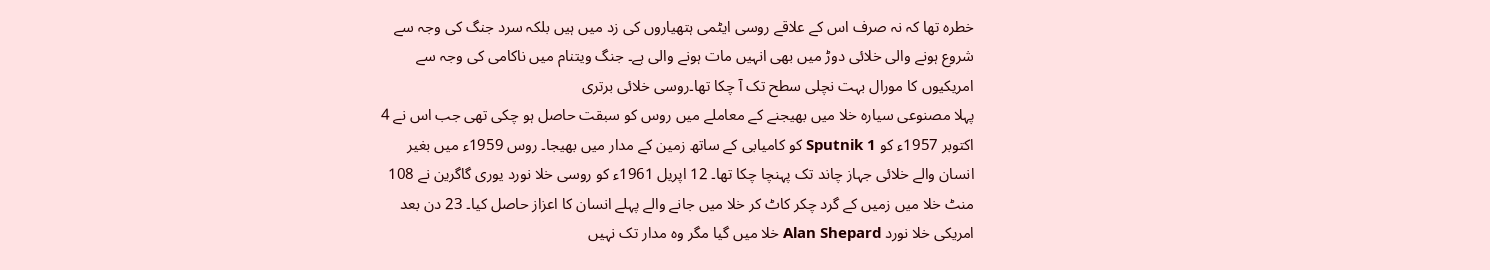خطرہ تھا کہ نہ صرف اس کے علاقے روسی ایٹمی ہتھیاروں کی زد میں ہیں بلکہ سرد جنگ کی وجہ سے شروع ہونے والی خلائی دوڑ میں بھی انہیں مات ہونے والی ہے۔ جنگ ویتنام میں ناکامی کی وجہ سے امریکیوں کا مورال بہت نچلی سطح تک آ چکا تھا۔روسی خلائی برتری
پہلا مصنوعی سیارہ خلا میں بھیجنے کے معاملے میں روس کو سبقت حاصل ہو چکی تھی جب اس نے 4 اکتوبر 1957ء کو Sputnik 1 کو کامیابی کے ساتھ زمین کے مدار میں بھیجا۔ روس 1959ء میں بغیر انسان والے خلائی جہاز چاند تک پہنچا چکا تھا۔ 12 اپریل 1961ء کو روسی خلا نورد یوری گاگرین نے 108 منٹ خلا میں زمیں کے گرد چکر کاٹ کر خلا میں جانے والے پہلے انسان کا اعزاز حاصل کیا۔ 23 دن بعد امریکی خلا نورد Alan Shepard خلا میں گیا مگر وہ مدار تک نہیں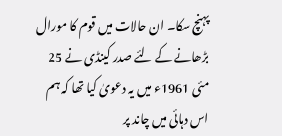پہنچ سکا۔ ان حالات میں قوم کا مورال بڑھانے کے لئے صدر کینڈی نے 25 مئی 1961ء میں یہ دعویٰ کیا تھا کہ ہم اس دہائی میں چاند پر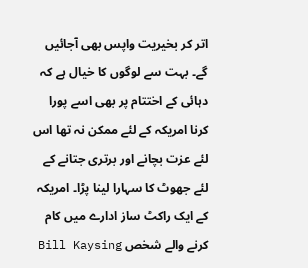اتر کر بخیریت واپس بھی آجائیں گے۔ بہت سے لوگوں کا خیال ہے کہ دہائی کے اختتام پر بھی اسے پورا کرنا امریکہ کے لئے ممکن نہ تھا اس لئے عزت بچانے اور برتری جتانے کے لئے جھوٹ کا سہارا لینا پڑا۔ امریکہ کے ایک راکٹ ساز ادارے میں کام کرنے والے شخص Bill Kaysing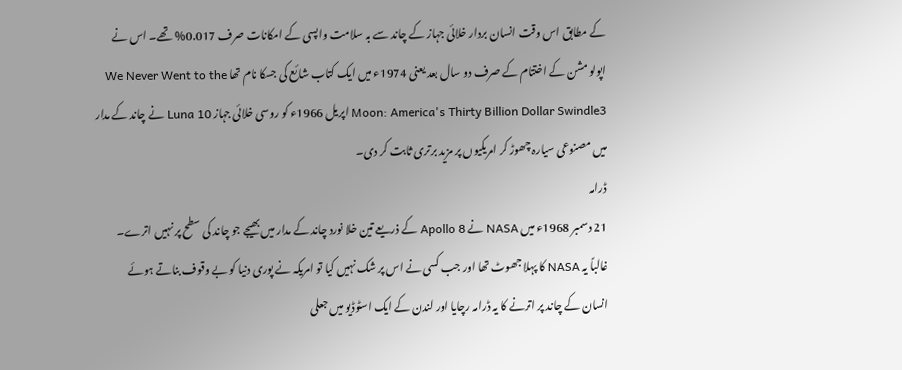کے مطابق اس وقت انسان بردار خلائی جہاز کے چاند سے بہ سلامت واپسی کے امکانات صرف 0.017% تھے۔ اس نے اپولو مشن کے اختتام کے صرف دو سال بعد یعنی 1974ء میں ایک کتاب شائع کی جسکا نام تھا We Never Went to the Moon: America's Thirty Billion Dollar Swindle3 اپریل 1966ء کو روسی خلائی جہاز Luna 10 نے چاند کے مدار میں مصنوعی سیارہ چھوڑ کر امریکیوں پر مزید برتری ثابت کر دی۔
ڈرامہ
21 دسمبر 1968ء میں NASA نے Apollo 8 کے ذریعے تین خلا نورد چاند کے مدار میں بھیجے جو چاند کی سطح پر نہیں اترے۔ غالباً یہ NASA کا پہلا جھوٹ تھا اور جب کسی نے اس پر شک نہیں کیا تو امریکہ نے پوری دنیا کو بے وقوف بناتے ہوئے انسان کے چاند پر اترنے کا یہ ڈرامہ رچایا اور لندن کے ایک اسٹوڈیو میں جعلی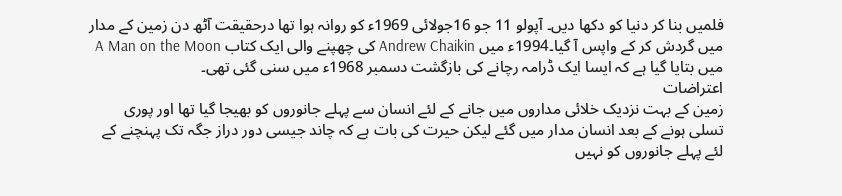فلمیں بنا کر دنیا کو دکھا دیں۔ آپولو 11 جو 16جولائی 1969ء کو روانہ ہوا تھا درحقیقت آٹھ دن زمین کے مدار میں گردش کر کے واپس آ گیا۔1994ء میں Andrew Chaikin کی چھپنے والی ایک کتاب A Man on the Moon میں بتایا گیا ہے کہ ایسا ایک ڈرامہ رچانے کی بازگشت دسمبر 1968ء میں سنی گئی تھی۔
اعتراضات
زمین کے بہت نزدیک خلائی مداروں میں جانے کے لئے انسان سے پہلے جانوروں کو بھیجا گیا تھا اور پوری تسلی ہونے کے بعد انسان مدار میں گئے لیکن حیرت کی بات ہے کہ چاند جیسی دور دراز جگہ تک پہنچنے کے لئے پہلے جانوروں کو نہیں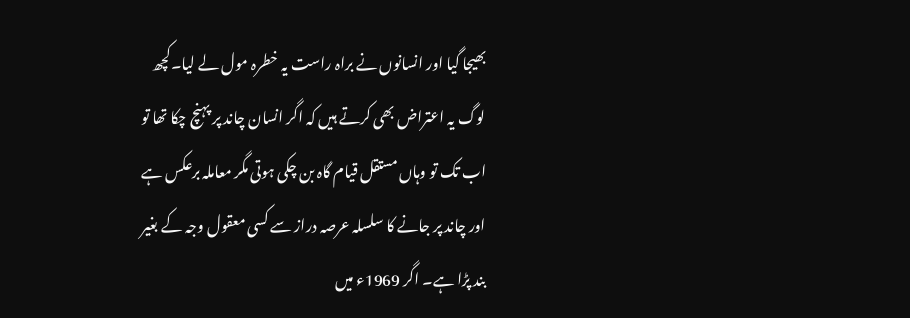بھیجا گیا اور انسانوں نے براہ راست یہ خطرہ مول لے لیا۔کچھ لوگ یہ اعتراض بھی کرتے ہیں کہ اگر انسان چاند پر پہنچ چکا تھا تو اب تک تو وہاں مستقل قیام گاہ بن چکی ہوتی مگر معاملہ برعکس ہے اور چاند پر جانے کا سلسلہ عرصہ دراز سے کسی معقول وجہ کے بغیر بند پڑا ہے۔ اگر 1969ء میں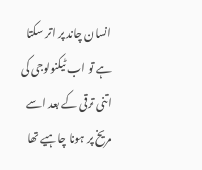انسان چاند پر اتر سکتا ہے تو اب ٹیکنولوجی کی اتنی ترقی کے بعد اسے مریخ پر ہونا چاہیے تھا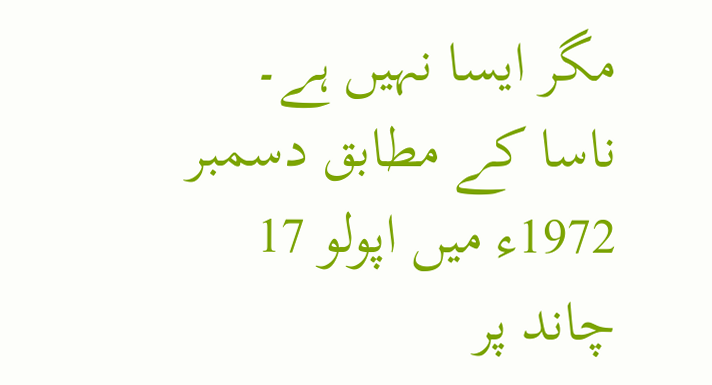مگر ایسا نہیں ہے۔ ناسا کے مطابق دسمبر 1972ء میں اپولو 17 چاند پر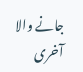جانے والا آخری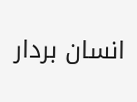انسان بردار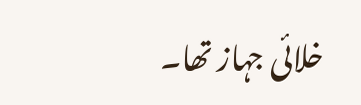خلائی جہاز تھا۔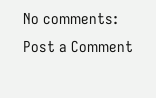No comments:
Post a Comment